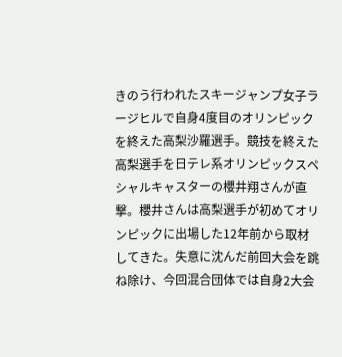きのう行われたスキージャンプ女子ラージヒルで自身4度目のオリンピックを終えた高梨沙羅選手。競技を終えた高梨選手を日テレ系オリンピックスペシャルキャスターの櫻井翔さんが直撃。櫻井さんは高梨選手が初めてオリンピックに出場した12年前から取材してきた。失意に沈んだ前回大会を跳ね除け、今回混合団体では自身2大会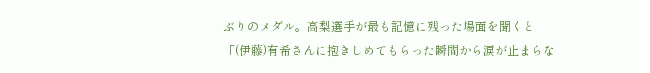ぶりのメダル。高梨選手が最も記憶に残った場面を聞くと「(伊藤)有希さんに抱きしめてもらった瞬間から涙が止まらな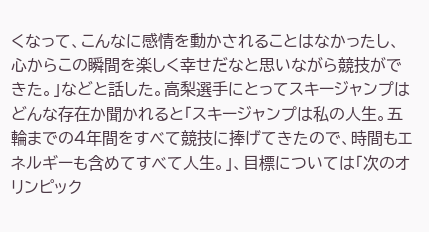くなって、こんなに感情を動かされることはなかったし、心からこの瞬間を楽しく幸せだなと思いながら競技ができた。」などと話した。高梨選手にとってスキージャンプはどんな存在か聞かれると「スキージャンプは私の人生。五輪までの4年間をすべて競技に捧げてきたので、時間もエネルギーも含めてすべて人生。」、目標については「次のオリンピック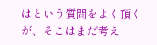はという質問をよく頂くが、そこはまだ考え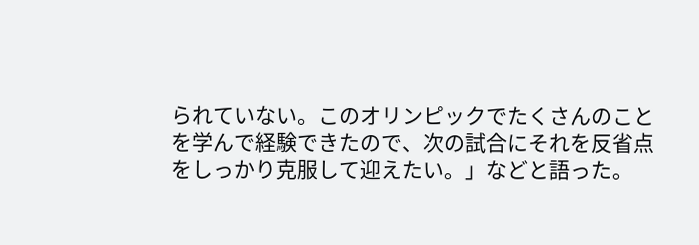られていない。このオリンピックでたくさんのことを学んで経験できたので、次の試合にそれを反省点をしっかり克服して迎えたい。」などと語った。